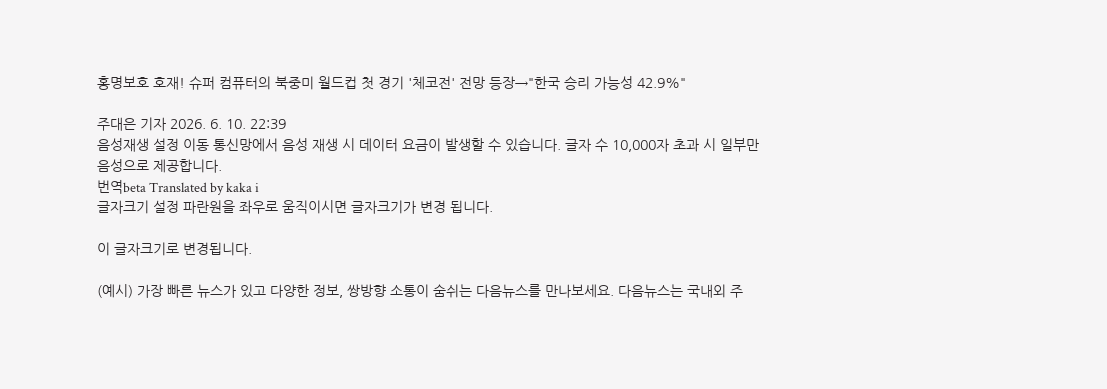홍명보호 호재! 슈퍼 컴퓨터의 북중미 월드컵 첫 경기 '체코전' 전망 등장→"한국 승리 가능성 42.9%"

주대은 기자 2026. 6. 10. 22:39
음성재생 설정 이동 통신망에서 음성 재생 시 데이터 요금이 발생할 수 있습니다. 글자 수 10,000자 초과 시 일부만 음성으로 제공합니다.
번역beta Translated by kaka i
글자크기 설정 파란원을 좌우로 움직이시면 글자크기가 변경 됩니다.

이 글자크기로 변경됩니다.

(예시) 가장 빠른 뉴스가 있고 다양한 정보, 쌍방향 소통이 숨쉬는 다음뉴스를 만나보세요. 다음뉴스는 국내외 주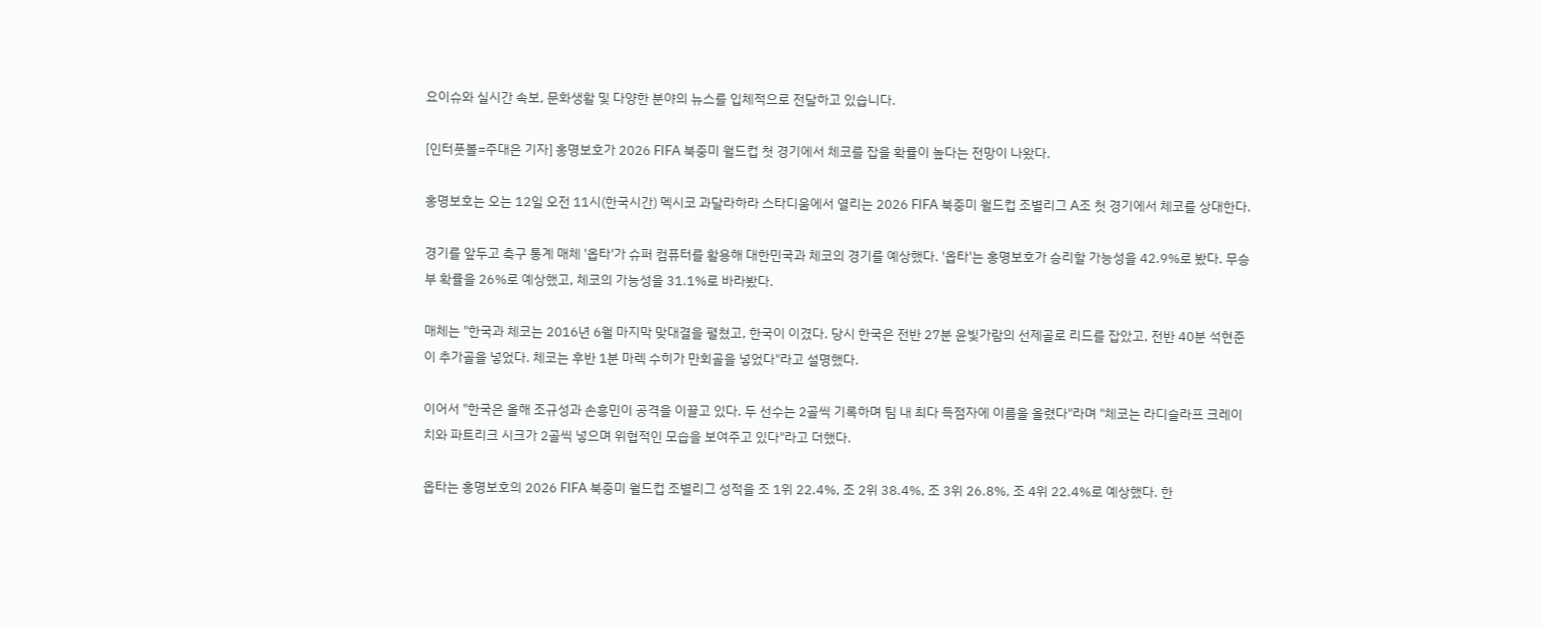요이슈와 실시간 속보, 문화생활 및 다양한 분야의 뉴스를 입체적으로 전달하고 있습니다.

[인터풋볼=주대은 기자] 홍명보호가 2026 FIFA 북중미 월드컵 첫 경기에서 체코를 잡을 확률이 높다는 전망이 나왔다.

홍명보호는 오는 12일 오전 11시(한국시간) 멕시코 과달라하라 스타디움에서 열리는 2026 FIFA 북중미 월드컵 조별리그 A조 첫 경기에서 체코를 상대한다.

경기를 앞두고 축구 통계 매체 '옵타'가 슈퍼 컴퓨터를 활용해 대한민국과 체코의 경기를 예상했다. '옵타'는 홍명보호가 승리할 가능성을 42.9%로 봤다. 무승부 확률을 26%로 예상했고, 체코의 가능성을 31.1%로 바라봤다.

매체는 "한국과 체코는 2016년 6월 마지막 맞대결을 펼쳤고, 한국이 이겼다. 당시 한국은 전반 27분 윤빛가람의 선제골로 리드를 잡았고, 전반 40분 석현준이 추가골을 넣었다. 체코는 후반 1분 마렉 수히가 만회골을 넣었다"라고 설명했다.

이어서 "한국은 올해 조규성과 손흥민이 공격을 이끌고 있다. 두 선수는 2골씩 기록하며 팀 내 최다 득점자에 이름을 올렸다"라며 "체코는 라디슬라프 크레이치와 파트리크 시크가 2골씩 넣으며 위협적인 모습을 보여주고 있다"라고 더했다.

옵타는 홍명보호의 2026 FIFA 북중미 월드컵 조별리그 성적을 조 1위 22.4%, 조 2위 38.4%, 조 3위 26.8%, 조 4위 22.4%로 예상했다. 한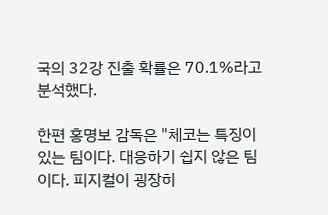국의 32강 진출 확률은 70.1%라고 분석했다.

한편 홍명보 감독은 "체코는 특징이 있는 팀이다. 대응하기 쉽지 않은 팀이다. 피지컬이 굉장히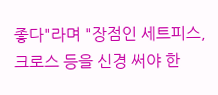좋다"라며 "장점인 세트피스, 크로스 등을 신경 써야 한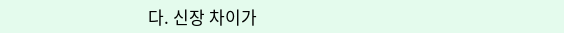다. 신장 차이가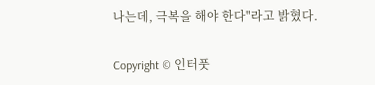나는데, 극복을 해야 한다"라고 밝혔다.

Copyright © 인터풋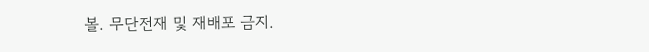볼. 무단전재 및 재배포 금지.